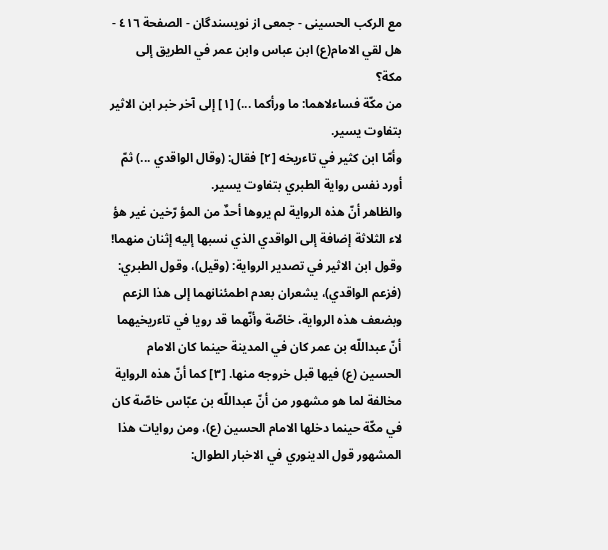مع الركب الحسينى - جمعی از نویسندگان - الصفحة ٤١٦ - هل لقي الامام(ع) ابن عباس وابن عمر في الطريق إلى مكة؟
من مكّة فساءلاهما: ما ورأكما ...) [١] إلى آخر خبر ابن الاثير بتفاوت يسير.
وأمّا ابن كثير في تاءريخه [٢] فقال: (وقال الواقدي ...) ثمّ أورد نفس رواية الطبري بتفاوت يسير.
والظاهر أنّ هذه الرواية لم يروها أحدٌ من المؤ رّخين غير هؤ لاء الثلاثة إضافة إلى الواقدي الذي نسبها إليه إثنان منهما!
وقول ابن الاثير في تصدير الرواية: (وقيل)، وقول الطبري: (فزعم الواقدي)، يشعران بعدم اطمئنانهما إلى هذا الزعم وبضعف هذه الرواية، خاصّة وأنّهما قد رويا في تاءريخيهما أنّ عبداللّه بن عمر كان في المدينة حينما كان الامام الحسين (ع) فيها قبل خروجه منها. [٣] كما أنّ هذه الرواية مخالفة لما هو مشهور من أنّ عبداللّه بن عبّاس خاصّة كان في مكّة حينما دخلها الامام الحسين (ع)، ومن روايات هذا المشهور قول الدينوري في الاخبار الطوال: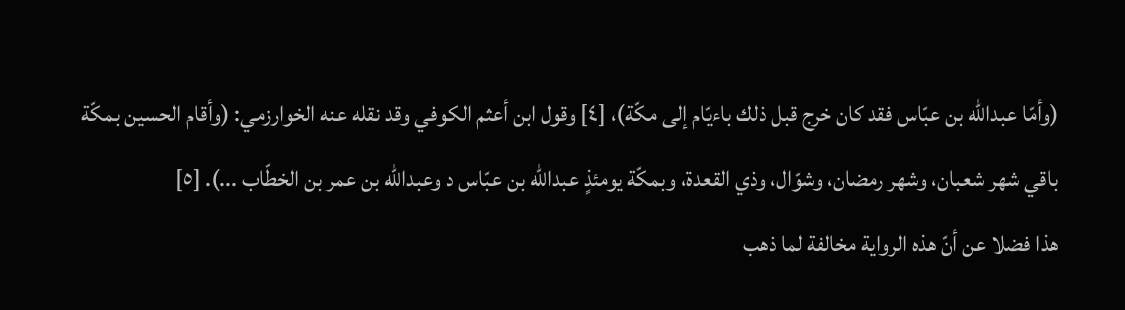(وأمّا عبداللّه بن عبّاس فقد كان خرج قبل ذلك باءيّام إلى مكّة)، [٤] وقول ابن أعثم الكوفي وقد نقله عنه الخوارزمي: (وأقام الحسين بمكّة باقي شهر شعبان، وشهر رمضان، وشوّال، وذي القعدة، وبمكّة يومئذٍ عبداللّه بن عبّاس د وعبداللّه بن عمر بن الخطّاب ...). [٥]
هذا فضلا عن أنّ هذه الرواية مخالفة لما ذهب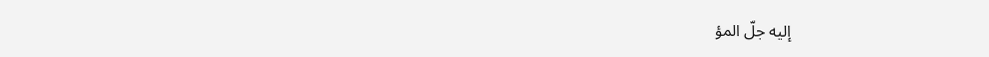إليه جلّ المؤ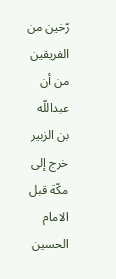رّخين من الفريقين من أن عبداللّه بن الزبير خرج إلى مكّة قبل الامام الحسين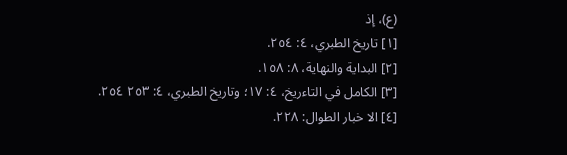(ع)، إذ
[١] تاريخ الطبري، ٤: ٢٥٤.
[٢] البداية والنهاية، ٨: ١٥٨.
[٣] الكامل في التاءريخ، ٤: ١٧؛ وتاريخ الطبري، ٤: ٢٥٣ ٢٥٤.
[٤] الا خبار الطوال: ٢٢٨.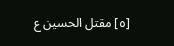[٥] مقتل الحسين ع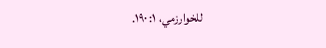للخوارزمي، ١: ١٩٠.